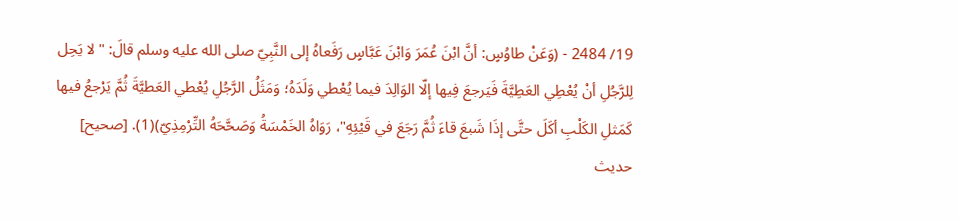19/ 2484 - (وَعَنْ طاوُسٍ: أنَّ ابْنَ عُمَرَ وَابْنَ عَبَّاسٍ رَفَعاهُ إلى النَّبِيّ صلى الله عليه وسلم قالَ: "لا يَحِل لِلرَّجُلِ أنْ يُعْطِي العَطِيَّةَ فَيَرجعَ فِيها إلّا الوَالِدَ فيما يُعْطي وَلَدَهُ؛ وَمَثَلُ الرَّجُلِ يُعْطي العَطيَّةَ ثُمَّ يَرْجعُ فيها كَمَثلِ الكَلْبِ أكَلَ حتَّى إذَا شَبعَ قاءَ ثُمَّ رَجَعَ في قَيْئِهِ"، رَوَاهُ الخَمْسَةُ وَصَحَّحَهُ التِّرْمِذِيّ)(1). [صحيح]
حديث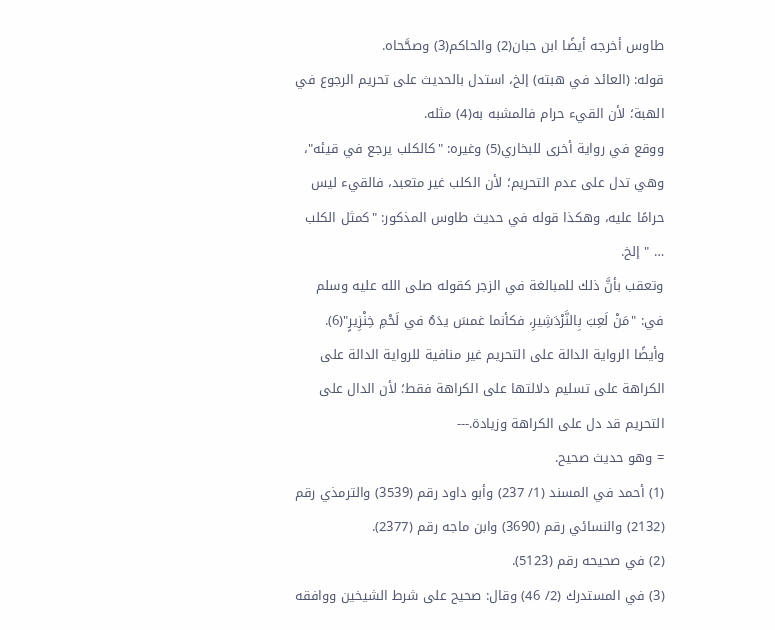طاوس أخرجه أيضًا ابن حبان(2) والحاكم(3) وصحَّحاه.
قوله: (العائد في هبته) إلخ، استدل بالحديث على تحريم الرجوع في الهبة؛ لأن القيء حرام فالمشبه به(4) مثله.
ووقع في رواية أخرى للبخاري(5) وغيره: "كالكلب يرجع في قيئه"، وهي تدل على عدم التحريم؛ لأن الكلب غير متعبد، فالقيء ليس حرامًا عليه، وهكذا قوله في حديث طاوس المذكور: "كمثل الكلب … " إلخ.
وتعقب بأنَّ ذلك للمبالغة في الزجر كقوله صلى الله عليه وسلم في: "مَنْ لَعِبَ بِالنَّرْدَشِيرِ، فكأنما غمسَ يدَهُ في لَحْمِ خِنْزِيرٍ"(6).
وأيضًا الرواية الدالة على التحريم غير منافية للرواية الدالة على الكراهة على تسليم دلالتها على الكراهة فقط؛ لأن الدال على التحريم قد دل على الكراهة وزيادة.---
= وهو حديث صحيح.
(1) أحمد في المسند (1/ 237) وأبو داود رقم (3539) والترمذي رقم (2132) والنسائي رقم (3690) وابن ماجه رقم (2377).
(2) في صحيحه رقم (5123).
(3) في المستدرك (2/ 46) وقال: صحيح على شرط الشيخين ووافقه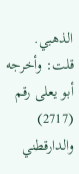الذهبي.
قلت: وأخرجه أبو يعلى رقم (2717) والدارقطني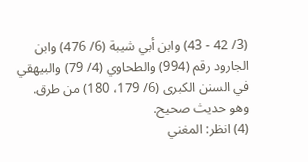(3/ 42 - 43) وابن أبي شيبة (6/ 476) وابن الجارود رقم (994) والطحاوي (4/ 79) والبيهقي في السنن الكبرى (6/ 179، 180) من طرق.
وهو حديث صحيح.
(4) انظر: المغني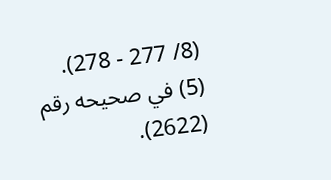(8/ 277 - 278).
(5) في صحيحه رقم (2622).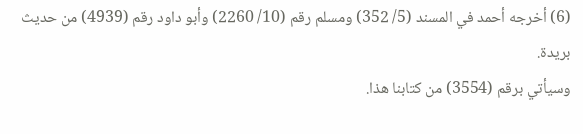(6) أخرجه أحمد في المسند (5/ 352) ومسلم رقم (10/ 2260) وأبو داود رقم (4939) من حديث بريدة.
وسيأتي برقم (3554) من كتابنا هذا.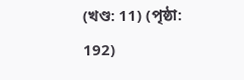(খণ্ড: 11) (পৃষ্ঠা: 192)